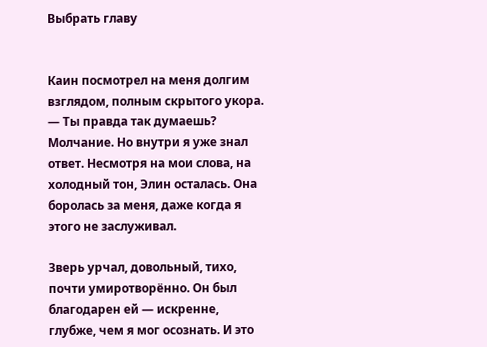Выбрать главу


Каин посмотрел на меня долгим взглядом, полным скрытого укора.
— Ты правда так думаешь?
Молчание. Но внутри я уже знал ответ. Несмотря на мои слова, на холодный тон, Элин осталась. Она боролась за меня, даже когда я этого не заслуживал.

Зверь урчал, довольный, тихо, почти умиротворённо. Он был благодарен ей — искренне, глубже, чем я мог осознать. И это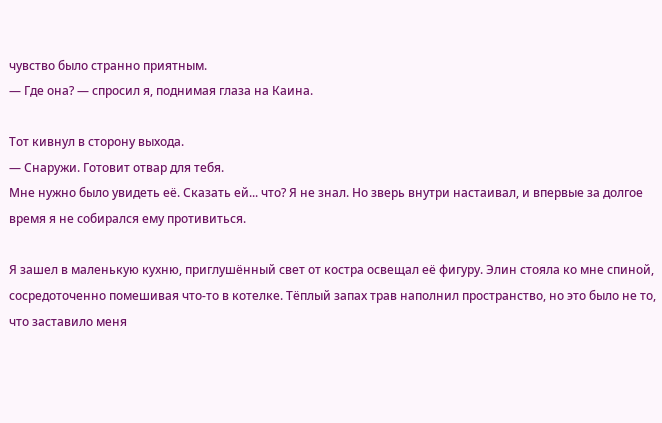чувство было странно приятным.
— Где она? — спросил я, поднимая глаза на Каина.

Тот кивнул в сторону выхода.
— Снаружи. Готовит отвар для тебя.
Мне нужно было увидеть её. Сказать ей... что? Я не знал. Но зверь внутри настаивал, и впервые за долгое время я не собирался ему противиться.

Я зашел в маленькую кухню, приглушённый свет от костра освещал её фигуру. Элин стояла ко мне спиной, сосредоточенно помешивая что-то в котелке. Тёплый запах трав наполнил пространство, но это было не то, что заставило меня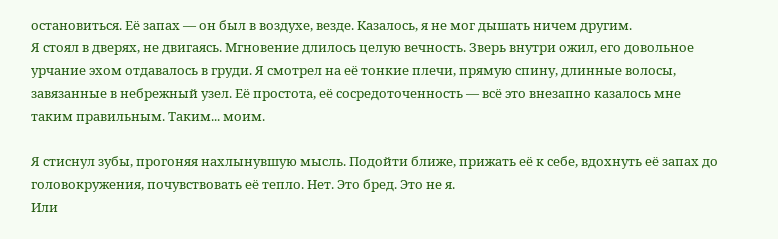остановиться. Её запах — он был в воздухе, везде. Казалось, я не мог дышать ничем другим.
Я стоял в дверях, не двигаясь. Мгновение длилось целую вечность. Зверь внутри ожил, его довольное урчание эхом отдавалось в груди. Я смотрел на её тонкие плечи, прямую спину, длинные волосы, завязанные в небрежный узел. Её простота, её сосредоточенность — всё это внезапно казалось мне таким правильным. Таким... моим.

Я стиснул зубы, прогоняя нахлынувшую мысль. Подойти ближе, прижать её к себе, вдохнуть её запах до головокружения, почувствовать её тепло. Нет. Это бред. Это не я.
Или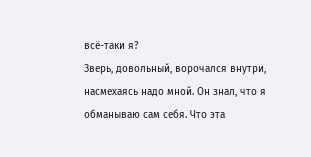всё-таки я?
Зверь, довольный, ворочался внутри, насмехаясь надо мной. Он знал, что я обманываю сам себя. Что эта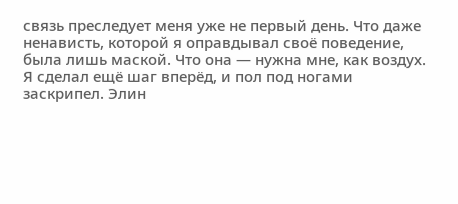связь преследует меня уже не первый день. Что даже ненависть, которой я оправдывал своё поведение, была лишь маской. Что она — нужна мне, как воздух.
Я сделал ещё шаг вперёд, и пол под ногами заскрипел. Элин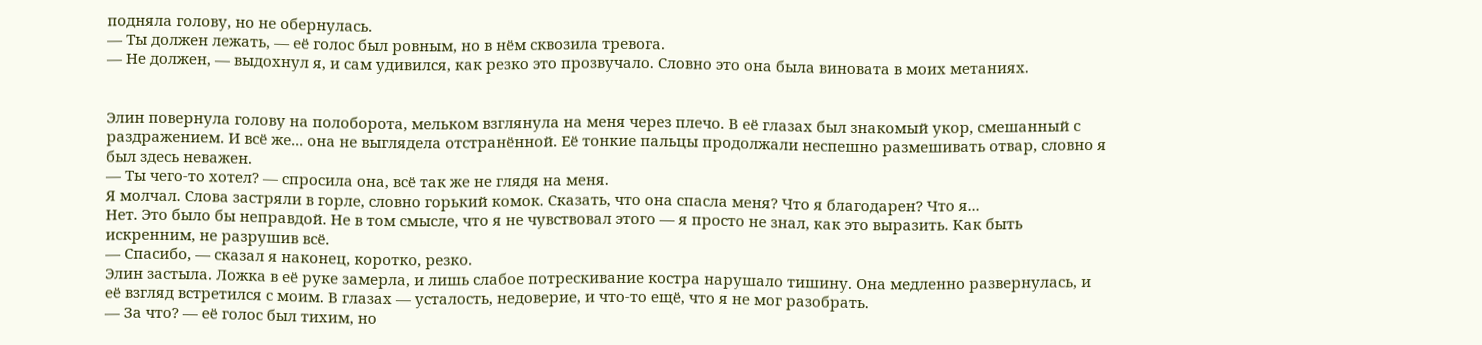подняла голову, но не обернулась.
— Ты должен лежать, — её голос был ровным, но в нём сквозила тревога.
— Не должен, — выдохнул я, и сам удивился, как резко это прозвучало. Словно это она была виновата в моих метаниях.


Элин повернула голову на полоборота, мельком взглянула на меня через плечо. В её глазах был знакомый укор, смешанный с раздражением. И всё же... она не выглядела отстранённой. Её тонкие пальцы продолжали неспешно размешивать отвар, словно я был здесь неважен.
— Ты чего-то хотел? — спросила она, всё так же не глядя на меня.
Я молчал. Слова застряли в горле, словно горький комок. Сказать, что она спасла меня? Что я благодарен? Что я...
Нет. Это было бы неправдой. Не в том смысле, что я не чувствовал этого — я просто не знал, как это выразить. Как быть искренним, не разрушив всё.
— Спасибо, — сказал я наконец, коротко, резко.
Элин застыла. Ложка в её руке замерла, и лишь слабое потрескивание костра нарушало тишину. Она медленно развернулась, и её взгляд встретился с моим. В глазах — усталость, недоверие, и что-то ещё, что я не мог разобрать.
— За что? — её голос был тихим, но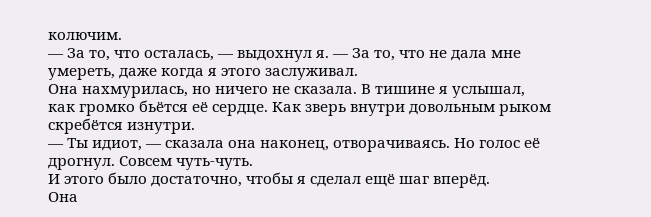колючим.
— За то, что осталась, — выдохнул я. — За то, что не дала мне умереть, даже когда я этого заслуживал.
Она нахмурилась, но ничего не сказала. В тишине я услышал, как громко бьётся её сердце. Как зверь внутри довольным рыком скребётся изнутри.
— Ты идиот, — сказала она наконец, отворачиваясь. Но голос её дрогнул. Совсем чуть-чуть.
И этого было достаточно, чтобы я сделал ещё шаг вперёд.
Она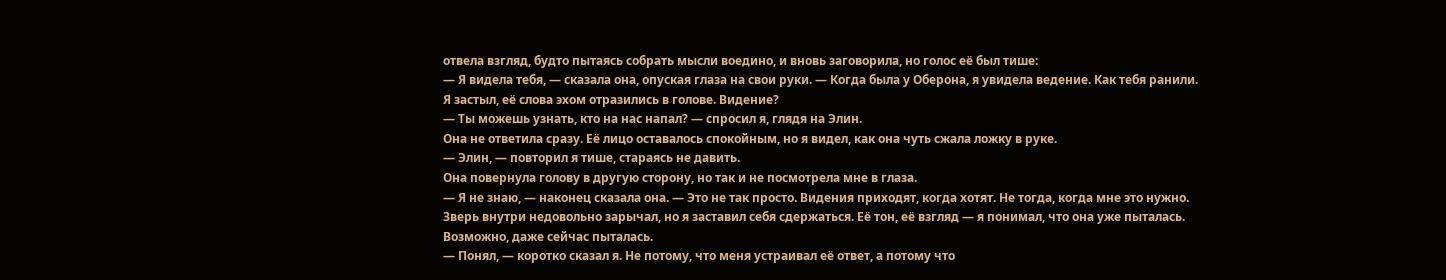отвела взгляд, будто пытаясь собрать мысли воедино, и вновь заговорила, но голос её был тише:
— Я видела тебя, — сказала она, опуская глаза на свои руки. — Когда была у Оберона, я увидела ведение. Как тебя ранили.
Я застыл, её слова эхом отразились в голове. Видение?
— Ты можешь узнать, кто на нас напал? — спросил я, глядя на Элин.
Она не ответила сразу. Её лицо оставалось спокойным, но я видел, как она чуть сжала ложку в руке.
— Элин, — повторил я тише, стараясь не давить.
Она повернула голову в другую сторону, но так и не посмотрела мне в глаза.
— Я не знаю, — наконец сказала она. — Это не так просто. Видения приходят, когда хотят. Не тогда, когда мне это нужно.
Зверь внутри недовольно зарычал, но я заставил себя сдержаться. Её тон, её взгляд — я понимал, что она уже пыталась. Возможно, даже сейчас пыталась.
— Понял, — коротко сказал я. Не потому, что меня устраивал её ответ, а потому что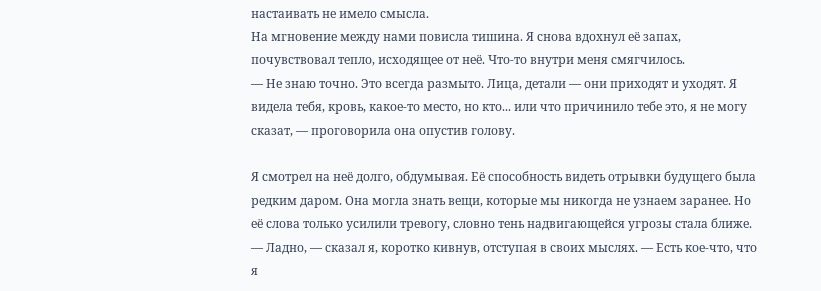настаивать не имело смысла.
На мгновение между нами повисла тишина. Я снова вдохнул её запах, почувствовал тепло, исходящее от неё. Что-то внутри меня смягчилось.
— Не знаю точно. Это всегда размыто. Лица, детали — они приходят и уходят. Я видела тебя, кровь, какое-то место, но кто... или что причинило тебе это, я не могу сказат, — проговорила она опустив голову.

Я смотрел на неё долго, обдумывая. Её способность видеть отрывки будущего была редким даром. Она могла знать вещи, которые мы никогда не узнаем заранее. Но её слова только усилили тревогу, словно тень надвигающейся угрозы стала ближе.
— Ладно, — сказал я, коротко кивнув, отступая в своих мыслях. — Есть кое-что, что я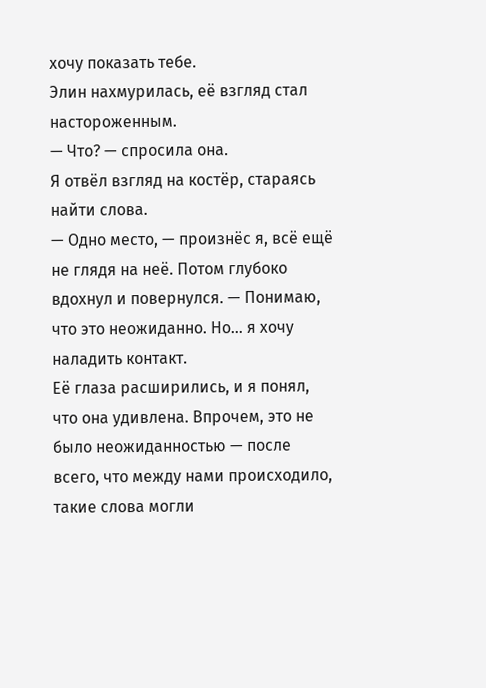хочу показать тебе.
Элин нахмурилась, её взгляд стал настороженным.
— Что? — спросила она.
Я отвёл взгляд на костёр, стараясь найти слова.
— Одно место, — произнёс я, всё ещё не глядя на неё. Потом глубоко вдохнул и повернулся. — Понимаю, что это неожиданно. Но… я хочу наладить контакт.
Её глаза расширились, и я понял, что она удивлена. Впрочем, это не было неожиданностью — после всего, что между нами происходило, такие слова могли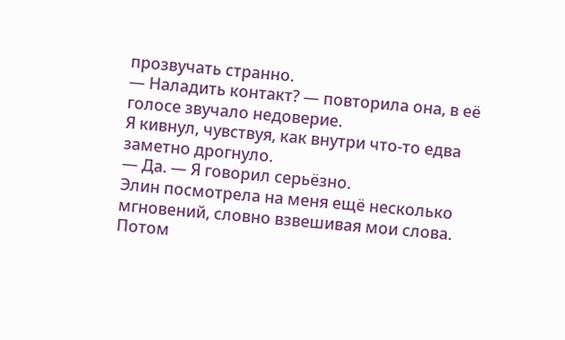прозвучать странно.
— Наладить контакт? — повторила она, в её голосе звучало недоверие.
Я кивнул, чувствуя, как внутри что-то едва заметно дрогнуло.
— Да. — Я говорил серьёзно.
Элин посмотрела на меня ещё несколько мгновений, словно взвешивая мои слова. Потом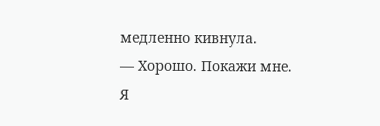медленно кивнула.
— Хорошо. Покажи мне.
Я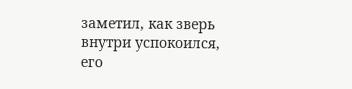заметил, как зверь внутри успокоился, его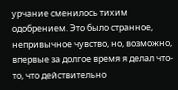урчание сменилось тихим одобрением. Это было странное, непривычное чувство, но, возможно, впервые за долгое время я делал что-то, что действительно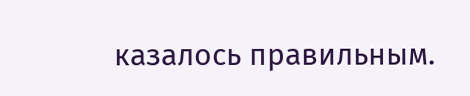казалось правильным.